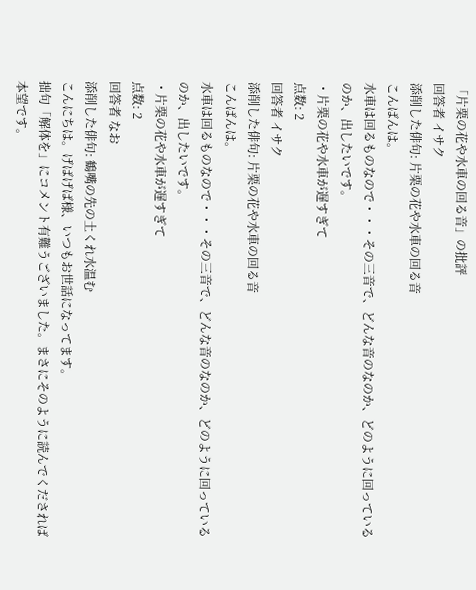「片栗の花や水車の回る音」の批評
回答者 イサク
添削した俳句: 片栗の花や水車の回る音
こんばんは。
水車は回るものなので・・・その三音で、どんな音のなのか、どのように回っているのか、出したいです。
・片栗の花や水車が遅すぎて
点数: 2
回答者 イサク
添削した俳句: 片栗の花や水車の回る音
こんばんは。
水車は回るものなので・・・その三音で、どんな音のなのか、どのように回っているのか、出したいです。
・片栗の花や水車が遅すぎて
点数: 2
回答者 なお
添削した俳句: 鶴嘴の先の土くれ水温む
こんにちは。げばげば様、いつもお世話になってます。
拙句「解体を」にコメント有難うございました。まさにそのように読んでくだされば本望です。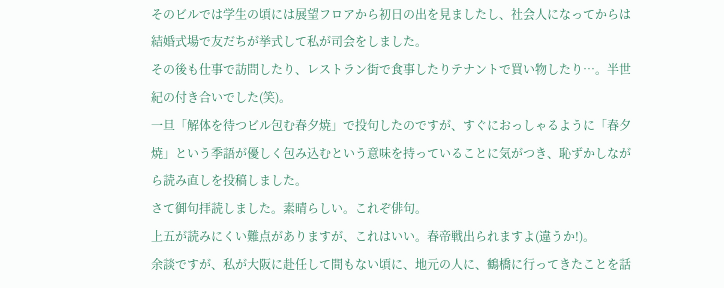そのビルでは学生の頃には展望フロアから初日の出を見ましたし、社会人になってからは結婚式場で友だちが挙式して私が司会をしました。
その後も仕事で訪問したり、レストラン街で食事したりテナントで買い物したり…。半世紀の付き合いでした(笑)。
一旦「解体を待つビル包む春夕焼」で投句したのですが、すぐにおっしゃるように「春夕焼」という季語が優しく包み込むという意味を持っていることに気がつき、恥ずかしながら読み直しを投稿しました。
さて御句拝読しました。素晴らしい。これぞ俳句。
上五が読みにくい難点がありますが、これはいい。春帝戦出られますよ(違うか!)。
余談ですが、私が大阪に赴任して間もない頃に、地元の人に、鶴橋に行ってきたことを話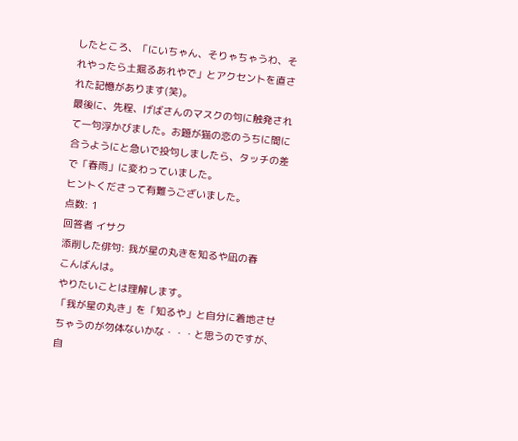したところ、「にいちゃん、そりゃちゃうわ、それやったら土掘るあれやで」とアクセントを直された記憶があります(笑)。
最後に、先程、げばさんのマスクの句に触発されて一句浮かびました。お題が猫の恋のうちに間に合うようにと急いで投句しましたら、タッチの差で「春雨」に変わっていました。
ヒントくださって有難うございました。
点数: 1
回答者 イサク
添削した俳句: 我が星の丸きを知るや凪の春
こんばんは。
やりたいことは理解します。
「我が星の丸き」を「知るや」と自分に着地させちゃうのが勿体ないかな・・・と思うのですが、自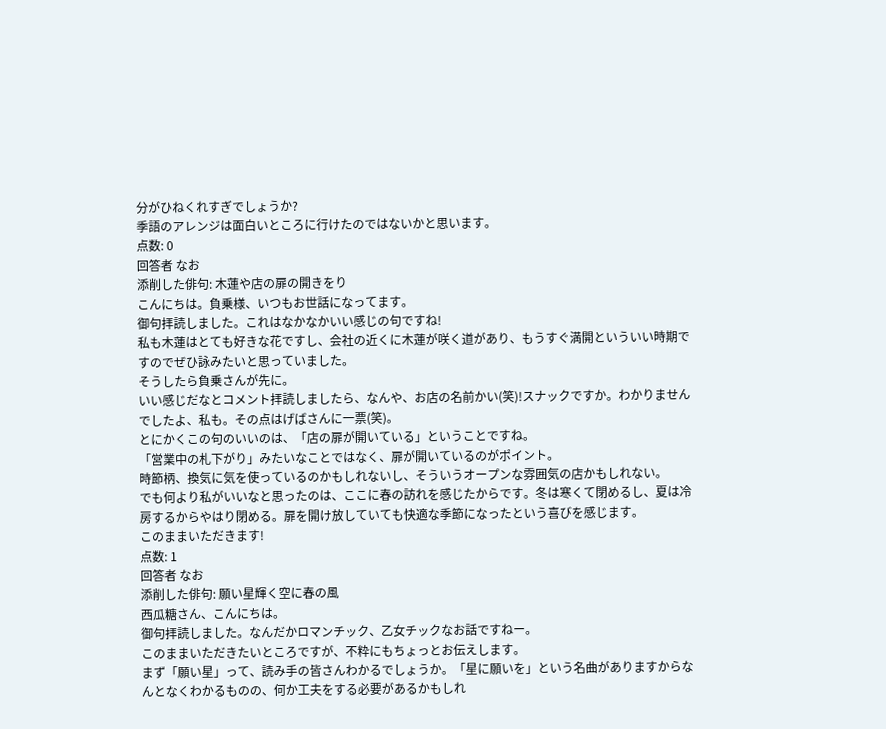分がひねくれすぎでしょうか?
季語のアレンジは面白いところに行けたのではないかと思います。
点数: 0
回答者 なお
添削した俳句: 木蓮や店の扉の開きをり
こんにちは。負乗様、いつもお世話になってます。
御句拝読しました。これはなかなかいい感じの句ですね!
私も木蓮はとても好きな花ですし、会社の近くに木蓮が咲く道があり、もうすぐ満開といういい時期ですのでぜひ詠みたいと思っていました。
そうしたら負乗さんが先に。
いい感じだなとコメント拝読しましたら、なんや、お店の名前かい(笑)!スナックですか。わかりませんでしたよ、私も。その点はげばさんに一票(笑)。
とにかくこの句のいいのは、「店の扉が開いている」ということですね。
「営業中の札下がり」みたいなことではなく、扉が開いているのがポイント。
時節柄、換気に気を使っているのかもしれないし、そういうオープンな雰囲気の店かもしれない。
でも何より私がいいなと思ったのは、ここに春の訪れを感じたからです。冬は寒くて閉めるし、夏は冷房するからやはり閉める。扉を開け放していても快適な季節になったという喜びを感じます。
このままいただきます!
点数: 1
回答者 なお
添削した俳句: 願い星輝く空に春の風
西瓜糖さん、こんにちは。
御句拝読しました。なんだかロマンチック、乙女チックなお話ですねー。
このままいただきたいところですが、不粋にもちょっとお伝えします。
まず「願い星」って、読み手の皆さんわかるでしょうか。「星に願いを」という名曲がありますからなんとなくわかるものの、何か工夫をする必要があるかもしれ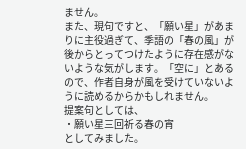ません。
また、現句ですと、「願い星」があまりに主役過ぎて、季語の「春の風」が後からとってつけたように存在感がないような気がします。「空に」とあるので、作者自身が風を受けていないように読めるからかもしれません。
提案句としては、
・願い星三回祈る春の宵
としてみました。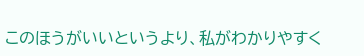このほうがいいというより、私がわかりやすく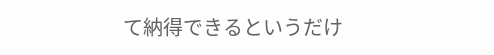て納得できるというだけ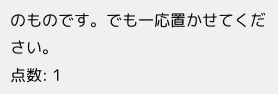のものです。でも一応置かせてください。
点数: 1